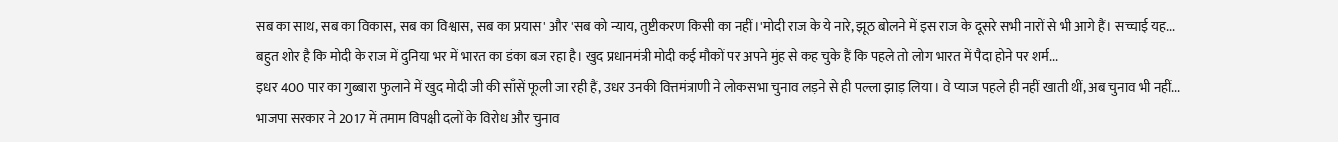सब का साथ, सब का विकास, सब का विश्वास, सब का प्रयास' और 'सब को न्याय, तुष्टीकरण किसी का नहीं।'मोदी राज के ये नारे, झूठ बोलने में इस राज के दूसरे सभी नारों से भी आगे हैं। सच्चाई यह...
बहुत शोर है कि मोदी के राज में दुनिया भर में भारत का डंका बज रहा है। खुद प्रधानमंत्री मोदी कई मौकों पर अपने मुंह से कह चुके हैं कि पहले तो लोग भारत में पैदा होने पर शर्म...
इधर 400 पार का गुब्बारा फुलाने में खुद मोदी जी की साँसें फूली जा रही हैं, उधर उनकी वित्तमंत्राणी ने लोकसभा चुनाव लड़ने से ही पल्ला झाड़ लिया। वे प्याज पहले ही नहीं खाती थीं, अब चुनाव भी नहीं...
भाजपा सरकार ने 2017 में तमाम विपक्षी दलों के विरोध और चुनाव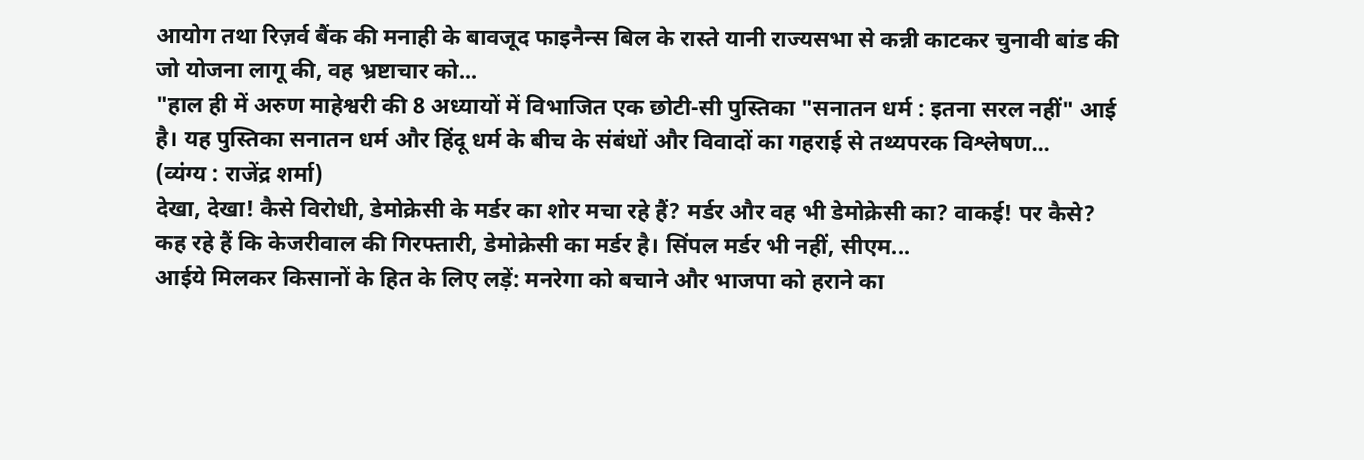आयोग तथा रिज़र्व बैंक की मनाही के बावजूद फाइनैन्स बिल के रास्ते यानी राज्यसभा से कन्नी काटकर चुनावी बांड की जो योजना लागू की, वह भ्रष्टाचार को...
"हाल ही में अरुण माहेश्वरी की 8 अध्यायों में विभाजित एक छोटी-सी पुस्तिका "सनातन धर्म : इतना सरल नहीं" आई है। यह पुस्तिका सनातन धर्म और हिंदू धर्म के बीच के संबंधों और विवादों का गहराई से तथ्यपरक विश्लेषण...
(व्यंग्य : राजेंद्र शर्मा)
देखा, देखा! कैसे विरोधी, डेमोक्रेसी के मर्डर का शोर मचा रहे हैं? मर्डर और वह भी डेमोक्रेसी का? वाकई! पर कैसे?
कह रहे हैं कि केजरीवाल की गिरफ्तारी, डेमोक्रेसी का मर्डर है। सिंपल मर्डर भी नहीं, सीएम...
आईये मिलकर किसानों के हित के लिए लड़ें: मनरेगा को बचाने और भाजपा को हराने का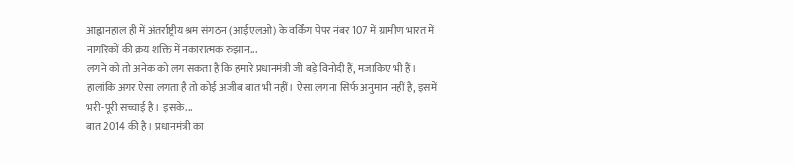आह्वानहाल ही में अंतर्राष्ट्रीय श्रम संगठन (आईएलओ) के वर्किंग पेपर नंबर 107 में ग्रामीण भारत में नागरिकों की क्रय शक्ति में नकारात्मक रुझान...
लगने को तो अनेक को लग सकता है कि हमारे प्रधानमंत्री जी बड़े विनोदी हैं, मजाकिए भी हैं। हालांकि अगर ऐसा लगता है तो कोई अजीब बात भी नहीं। ऐसा लगना सिर्फ अनुमान नहीं है, इसमें भरी-पूरी सच्चाई है। इसके...
बात 2014 की है। प्रधानमंत्री का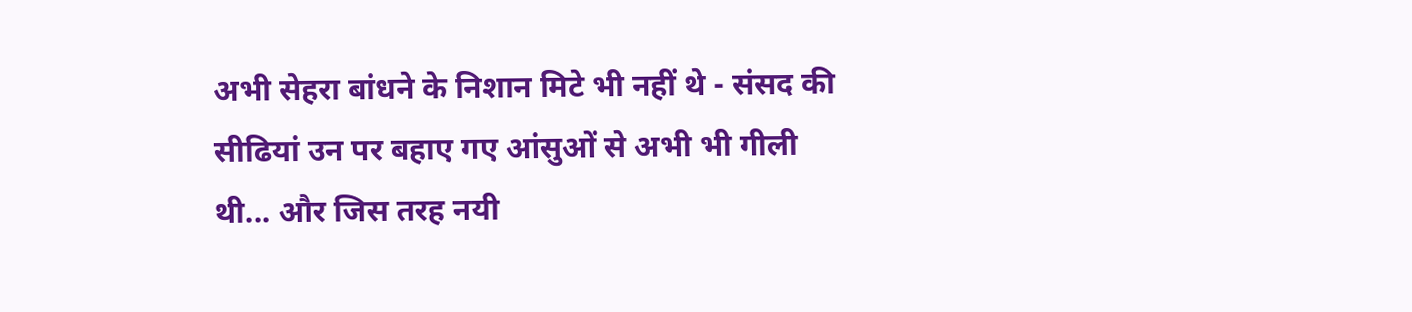अभी सेहरा बांधने के निशान मिटे भी नहीं थे - संसद की सीढियां उन पर बहाए गए आंसुओं से अभी भी गीली थी... और जिस तरह नयी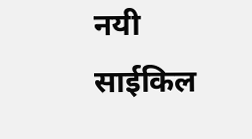नयी साईकिल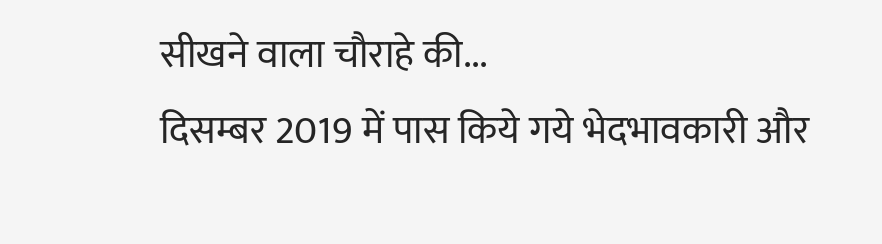सीखने वाला चौराहे की...
दिसम्बर 2019 में पास किये गये भेदभावकारी और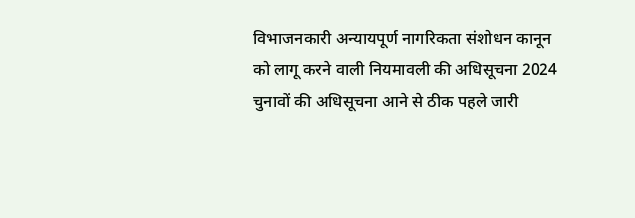विभाजनकारी अन्यायपूर्ण नागरिकता संशोधन कानून को लागू करने वाली नियमावली की अधिसूचना 2024 चुनावों की अधिसूचना आने से ठीक पहले जारी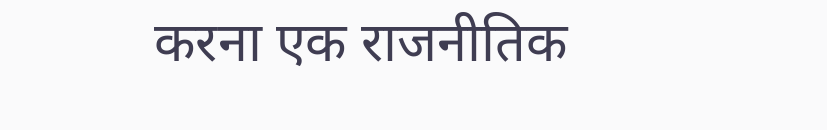करना एक राजनीतिक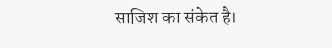साजिश का संकेत है।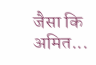जैसा कि अमित...